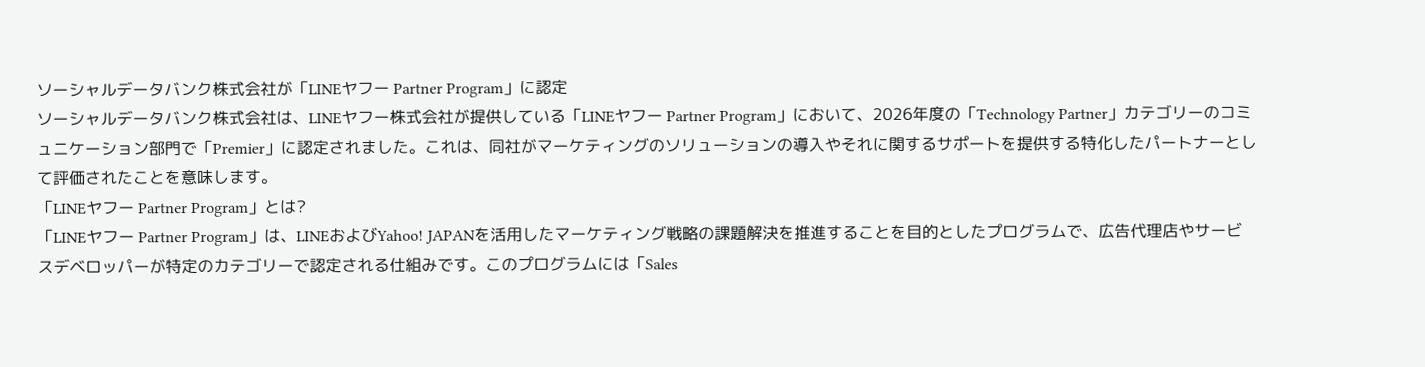ソーシャルデータバンク株式会社が「LINEヤフー Partner Program」に認定
ソーシャルデータバンク株式会社は、LINEヤフー株式会社が提供している「LINEヤフー Partner Program」において、2026年度の「Technology Partner」カテゴリーのコミュニケーション部門で「Premier」に認定されました。これは、同社がマーケティングのソリューションの導入やそれに関するサポートを提供する特化したパートナーとして評価されたことを意味します。
「LINEヤフー Partner Program」とは?
「LINEヤフー Partner Program」は、LINEおよびYahoo! JAPANを活用したマーケティング戦略の課題解決を推進することを目的としたプログラムで、広告代理店やサービスデベロッパーが特定のカテゴリーで認定される仕組みです。このプログラムには「Sales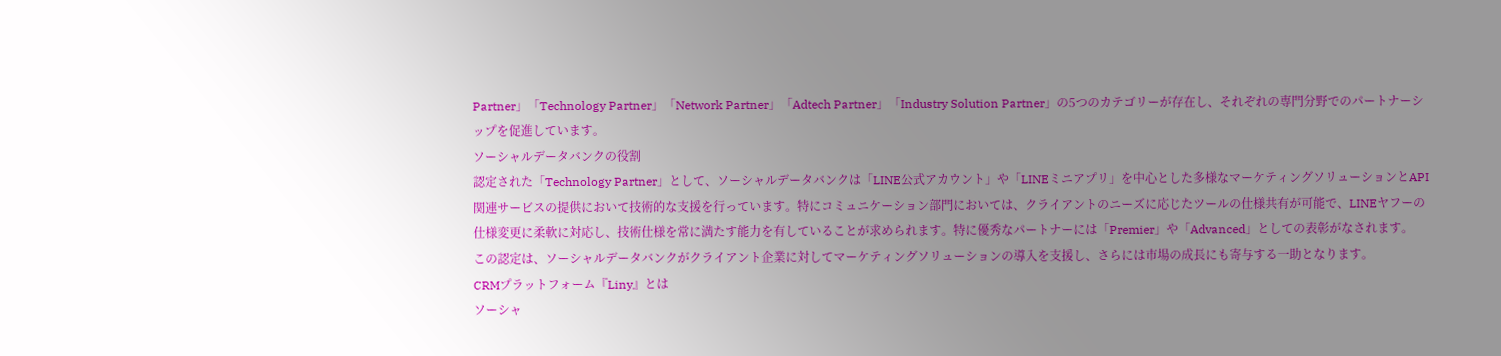Partner」「Technology Partner」「Network Partner」「Adtech Partner」「Industry Solution Partner」の5つのカテゴリーが存在し、それぞれの専門分野でのパートナーシップを促進しています。
ソーシャルデータバンクの役割
認定された「Technology Partner」として、ソーシャルデータバンクは「LINE公式アカウント」や「LINEミニアプリ」を中心とした多様なマーケティングソリューションとAPI関連サービスの提供において技術的な支援を行っています。特にコミュニケーション部門においては、クライアントのニーズに応じたツールの仕様共有が可能で、LINEヤフーの仕様変更に柔軟に対応し、技術仕様を常に満たす能力を有していることが求められます。特に優秀なパートナーには「Premier」や「Advanced」としての表彰がなされます。
この認定は、ソーシャルデータバンクがクライアント企業に対してマーケティングソリューションの導入を支援し、さらには市場の成長にも寄与する一助となります。
CRMプラットフォーム『Liny』とは
ソーシャ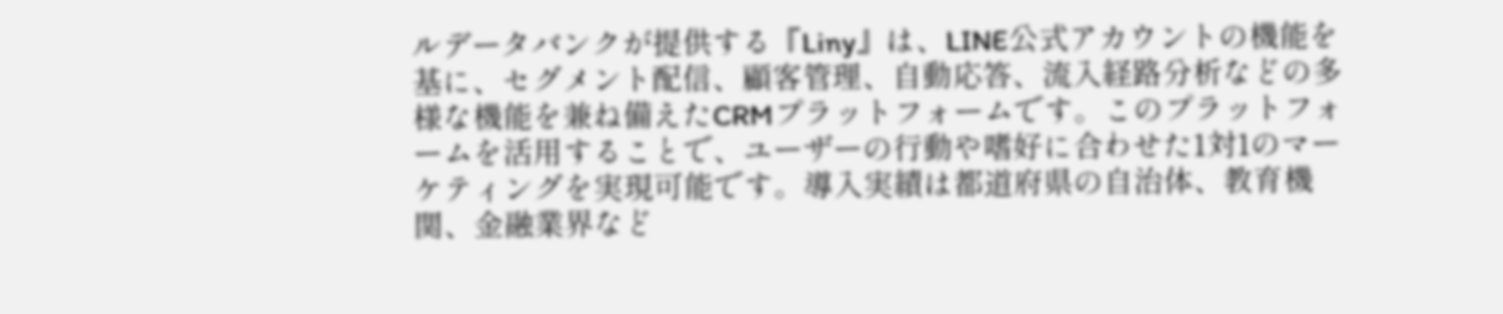ルデータバンクが提供する『Liny』は、LINE公式アカウントの機能を基に、セグメント配信、顧客管理、自動応答、流入経路分析などの多様な機能を兼ね備えたCRMプラットフォームです。このプラットフォームを活用することで、ユーザーの行動や嗜好に合わせた1対1のマーケティングを実現可能です。導入実績は都道府県の自治体、教育機関、金融業界など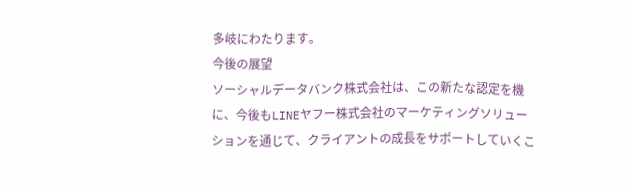多岐にわたります。
今後の展望
ソーシャルデータバンク株式会社は、この新たな認定を機に、今後もLINEヤフー株式会社のマーケティングソリューションを通じて、クライアントの成長をサポートしていくこ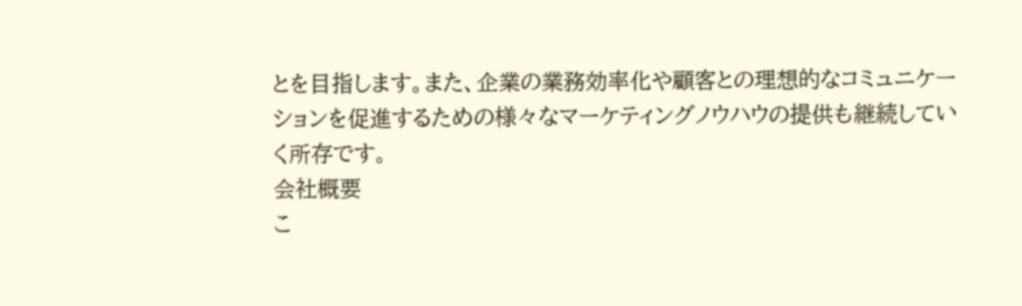とを目指します。また、企業の業務効率化や顧客との理想的なコミュニケーションを促進するための様々なマーケティングノウハウの提供も継続していく所存です。
会社概要
こ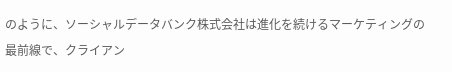のように、ソーシャルデータバンク株式会社は進化を続けるマーケティングの最前線で、クライアン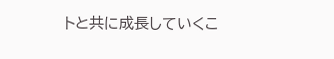トと共に成長していくこ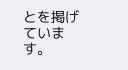とを掲げています。